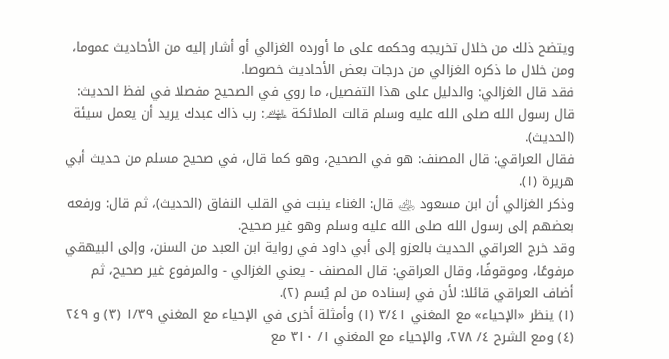ويتضح ذلك من خلال تخريجه وحكمه على ما أورده الغزالي أو أشار إليه من الأحاديث عموما، ومن خلال ما ذكره الغزالي من درجات بعض الأحاديث خصوصا.
فقد قال الغزالي: والدليل على هذا التفصيل، ما روي في الصحيح مفصلا في لفظ الحديث: قال رسول الله صلى الله عليه وسلم قالت الملائكة ﵈: رب ذاك عبدك يريد أن يعمل سيئة (الحديث).
فقال العراقي: قال المصنف: هو في الصحيح، وهو كما قال، في صحيح مسلم من حديث أبي هريرة (١).
وذكر الغزالي أن ابن مسعود ﵁ قال: الغناء ينبت في القلب النفاق (الحديث)، ثم قال: ورفعه بعضهم إلى رسول الله صلى الله عليه وسلم وهو غير صحيح.
وقد خرج العراقي الحديث بالعزو إلى أبي داود في رواية ابن العبد من السنن، وإلى البيهقي مرفوعًا، وموقوفًا، وقال العراقي: قال المصنف - يعني الغزالي - والمرفوع غير صحيح، ثم أضاف العراقي قائلا: لأن في إسناده من لم يُسم (٢).
(١) ينظر «الإحياء» مع المغني ٣/٤١ (١) وأمثلة أخرى في الإحياء مع المغني ١/٣٩ (٣) و ٢٤٩ (٤) ومع الشرح ٤/ ٢٧٨، والإحياء مع المغني ١/ ٣١٠ مع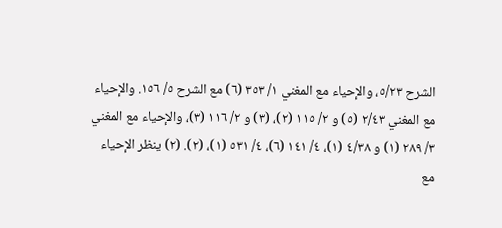الشرح ٥/٢٣، والإحياء مع المغني ١/ ٣٥٣ (٦) مع الشرح ٥/ ١٥٦. والإحياء مع المغني ٢/٤٣ (٥) و ٢/ ١١٥ (٢)، (٣) و ٢/ ١١٦ (٣)، والإحياء مع المغني ٣/ ٢٨٩ (١) و ٤/٣٨ (١)، ٤/ ١٤١ (٦)، ٤/ ٥٣١ (١)، (٢). (٢) ينظر الإحياء مع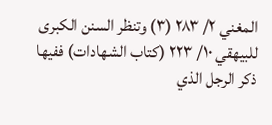المغني ٢/ ٢٨٣ (٣) وتنظر السنن الكبرى للبيهقي ١٠/ ٢٢٣ (كتاب الشهادات) ففيها ذكر الرجل الذي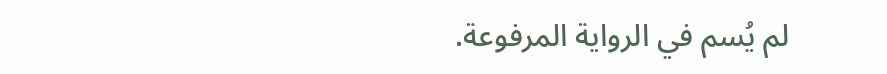لم يُسم في الرواية المرفوعة.